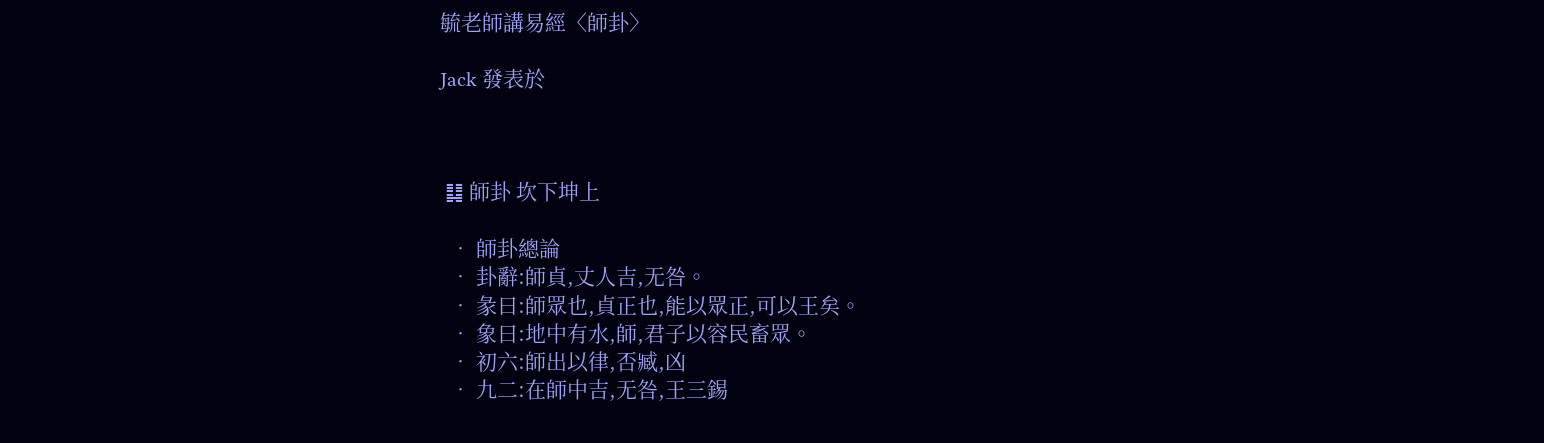毓老師講易經〈師卦〉

Jack 發表於



 ䷆ 師卦 坎下坤上

  • 師卦總論
  • 卦辭:師貞,丈人吉,无咎。
  • 彖曰:師眾也,貞正也,能以眾正,可以王矣。
  • 象曰:地中有水,師,君子以容民畜眾。
  • 初六:師出以律,否臧,凶
  • 九二:在師中吉,无咎,王三錫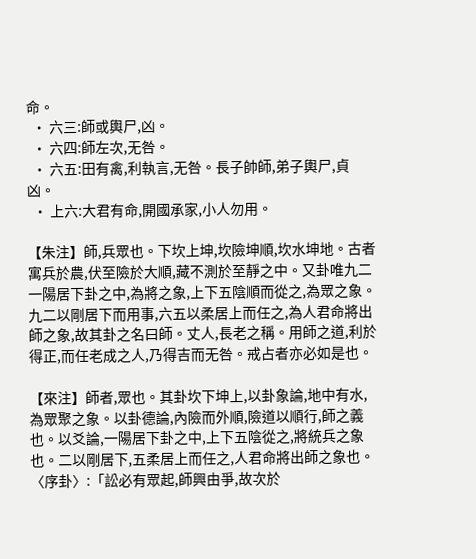命。
  • 六三:師或輿尸,凶。
  • 六四:師左次,无咎。
  • 六五:田有禽,利執言,无咎。長子帥師,弟子輿尸,貞凶。
  • 上六:大君有命,開國承家,小人勿用。

【朱注】師,兵眾也。下坎上坤,坎險坤順,坎水坤地。古者寓兵於農,伏至險於大順,藏不測於至靜之中。又卦唯九二一陽居下卦之中,為將之象,上下五陰順而從之,為眾之象。九二以剛居下而用事,六五以柔居上而任之,為人君命將出師之象,故其卦之名曰師。丈人,長老之稱。用師之道,利於得正,而任老成之人,乃得吉而无咎。戒占者亦必如是也。

【來注】師者,眾也。其卦坎下坤上,以卦象論,地中有水,為眾聚之象。以卦德論,內險而外順,險道以順行,師之義也。以爻論,一陽居下卦之中,上下五陰從之,將統兵之象也。二以剛居下,五柔居上而任之,人君命將出師之象也。〈序卦〉:「訟必有眾起,師興由爭,故次於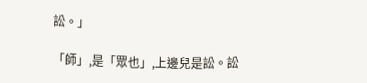訟。」

「師」,是「眾也」,上邊兒是訟。訟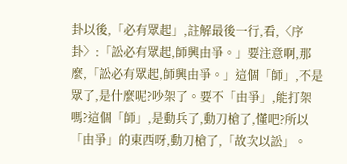卦以後,「必有眾起」,註解最後一行,看,〈序卦〉:「訟必有眾起,師興由爭。」要注意啊,那麼,「訟必有眾起,師興由爭。」這個「師」,不是眾了,是什麼呢?吵架了。要不「由爭」,能打架嗎?這個「師」,是動兵了,動刀槍了,懂吧?所以「由爭」的東西呀,動刀槍了,「故次以訟」。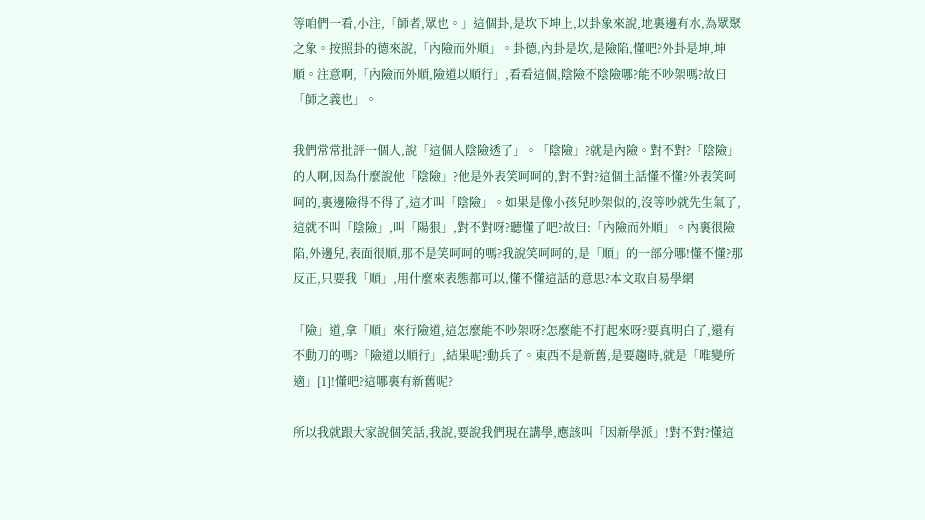等咱們一看,小注,「師者,眾也。」這個卦,是坎下坤上,以卦象來說,地裏邊有水,為眾聚之象。按照卦的德來說,「內險而外順」。卦德,內卦是坎,是險陷,懂吧?外卦是坤,坤順。注意啊,「內險而外順,險道以順行」,看看這個,陰險不陰險哪?能不吵架嗎?故曰「師之義也」。

我們常常批評一個人,說「這個人陰險透了」。「陰險」?就是內險。對不對?「陰險」的人啊,因為什麼說他「陰險」?他是外表笑呵呵的,對不對?這個土話懂不懂?外表笑呵呵的,裏邊險得不得了,這才叫「陰險」。如果是像小孩兒吵架似的,沒等吵就先生氣了,這就不叫「陰險」,叫「陽狠」,對不對呀?聽懂了吧?故曰:「內險而外順」。內裏很險陷,外邊兒,表面很順,那不是笑呵呵的嗎?我說笑呵呵的,是「順」的一部分哪!懂不懂?那反正,只要我「順」,用什麼來表態都可以,懂不懂這話的意思?本文取自易學網

「險」道,拿「順」來行險道,這怎麼能不吵架呀?怎麼能不打起來呀?要真明白了,還有不動刀的嗎?「險道以順行」,結果呢?動兵了。東西不是新舊,是要趨時,就是「唯變所適」[1]!懂吧?這哪裏有新舊呢?

所以我就跟大家說個笑話,我說,要說我們現在講學,應該叫「因新學派」!對不對?懂這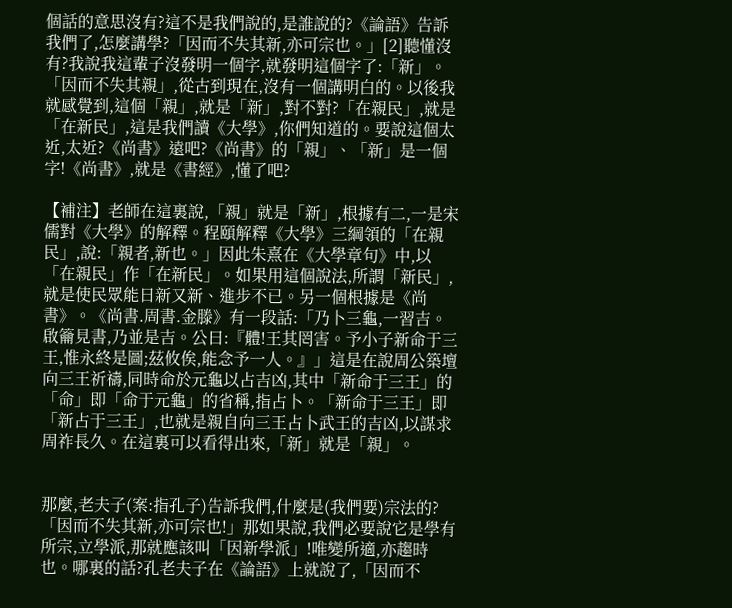個話的意思沒有?這不是我們說的,是誰說的?《論語》告訴我們了,怎麼講學?「因而不失其新,亦可宗也。」[2]聽懂沒有?我說我這輩子沒發明一個字,就發明這個字了:「新」。「因而不失其親」,從古到現在,沒有一個講明白的。以後我就感覺到,這個「親」,就是「新」,對不對?「在親民」,就是「在新民」,這是我們讀《大學》,你們知道的。要說這個太近,太近?《尚書》遠吧?《尚書》的「親」、「新」是一個字!《尚書》,就是《書經》,懂了吧?

【補注】老師在這裏說,「親」就是「新」,根據有二,一是宋儒對《大學》的解釋。程頤解釋《大學》三綱領的「在親民」,說:「親者,新也。」因此朱熹在《大學章句》中,以「在親民」作「在新民」。如果用這個說法,所謂「新民」,就是使民眾能日新又新、進步不已。另一個根據是《尚書》。《尚書.周書.金滕》有一段話:「乃卜三龜,一習吉。啟籥見書,乃並是吉。公曰:『體!王其罔害。予小子新命于三王,惟永終是圖;茲攸俟,能念予一人。』」這是在說周公築壇向三王祈禱,同時命於元龜以占吉凶,其中「新命于三王」的「命」即「命于元龜」的省稱,指占卜。「新命于三王」即「新占于三王」,也就是親自向三王占卜武王的吉凶,以謀求周祚長久。在這裏可以看得出來,「新」就是「親」。


那麼,老夫子(案:指孔子)告訴我們,什麼是(我們要)宗法的?「因而不失其新,亦可宗也!」那如果說,我們必要說它是學有所宗,立學派,那就應該叫「因新學派」!唯變所適,亦趨時也。哪裏的話?孔老夫子在《論語》上就說了,「因而不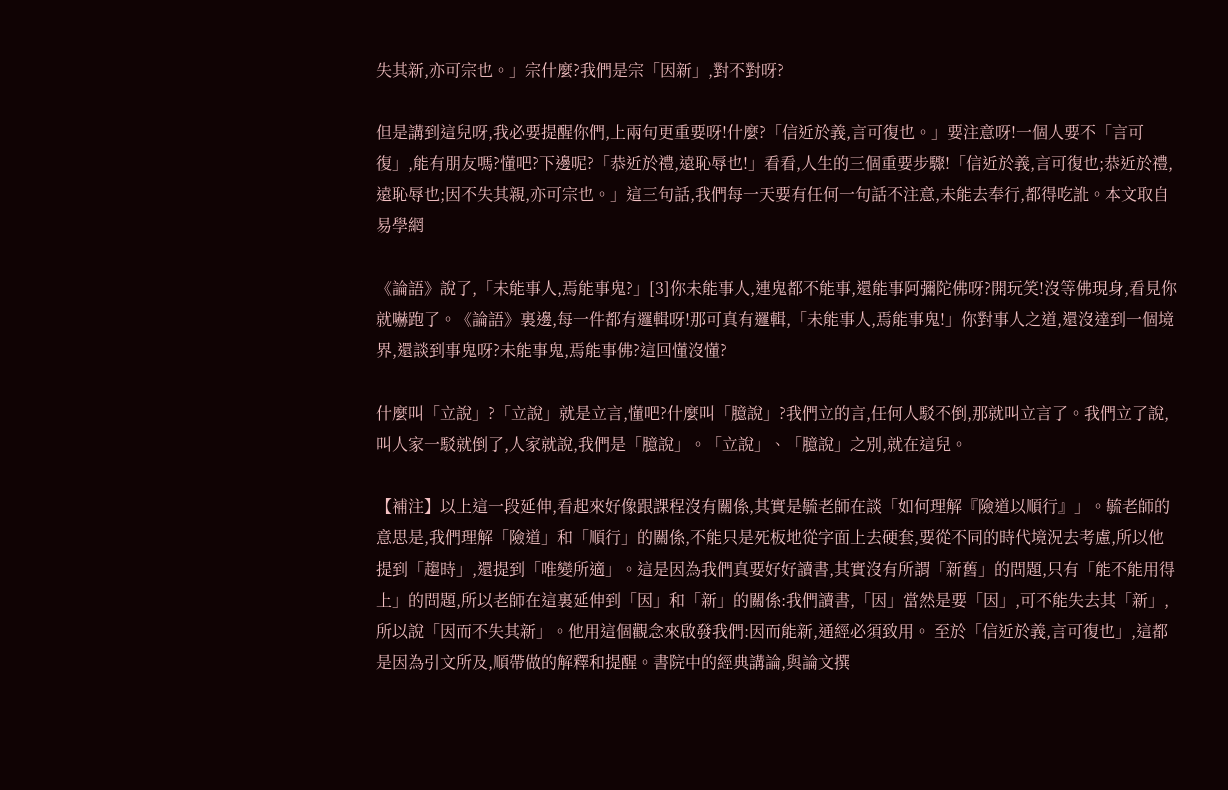失其新,亦可宗也。」宗什麼?我們是宗「因新」,對不對呀?

但是講到這兒呀,我必要提醒你們,上兩句更重要呀!什麼?「信近於義,言可復也。」要注意呀!一個人要不「言可復」,能有朋友嗎?懂吧?下邊呢?「恭近於禮,遠恥辱也!」看看,人生的三個重要步驟!「信近於義,言可復也;恭近於禮,遠恥辱也;因不失其親,亦可宗也。」這三句話,我們每一天要有任何一句話不注意,未能去奉行,都得吃訛。本文取自易學網

《論語》說了,「未能事人,焉能事鬼?」[3]你未能事人,連鬼都不能事,還能事阿彌陀佛呀?開玩笑!沒等佛現身,看見你就嚇跑了。《論語》裏邊,每一件都有邏輯呀!那可真有邏輯,「未能事人,焉能事鬼!」你對事人之道,還沒達到一個境界,還談到事鬼呀?未能事鬼,焉能事佛?這回懂沒懂?

什麼叫「立說」?「立說」就是立言,懂吧?什麼叫「臆說」?我們立的言,任何人駁不倒,那就叫立言了。我們立了說,叫人家一駁就倒了,人家就說,我們是「臆說」。「立說」、「臆說」之別,就在這兒。

【補注】以上這一段延伸,看起來好像跟課程沒有關係,其實是毓老師在談「如何理解『險道以順行』」。毓老師的意思是,我們理解「險道」和「順行」的關係,不能只是死板地從字面上去硬套,要從不同的時代境況去考慮,所以他提到「趨時」,還提到「唯變所適」。這是因為我們真要好好讀書,其實沒有所謂「新舊」的問題,只有「能不能用得上」的問題,所以老師在這裏延伸到「因」和「新」的關係:我們讀書,「因」當然是要「因」,可不能失去其「新」,所以說「因而不失其新」。他用這個觀念來啟發我們:因而能新,通經必須致用。 至於「信近於義,言可復也」,這都是因為引文所及,順帶做的解釋和提醒。書院中的經典講論,與論文撰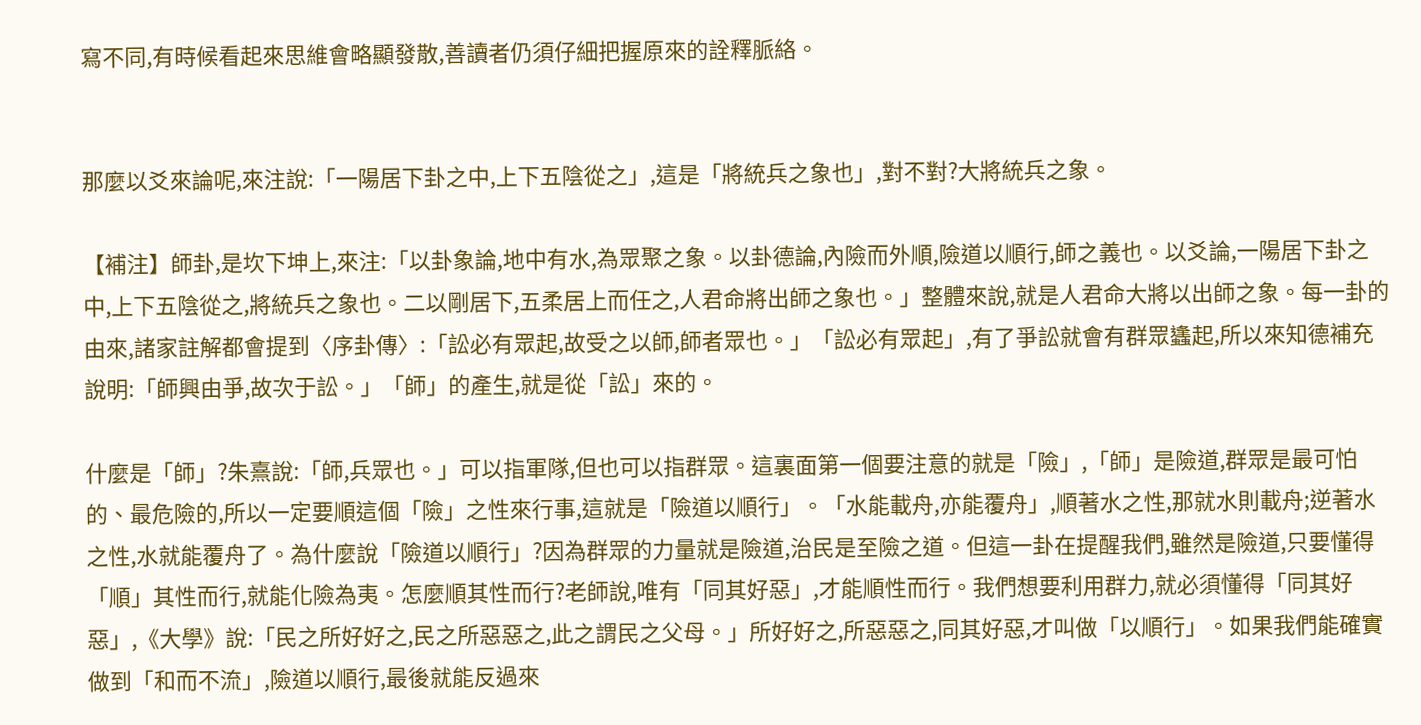寫不同,有時候看起來思維會略顯發散,善讀者仍須仔細把握原來的詮釋脈絡。


那麼以爻來論呢,來注說:「一陽居下卦之中,上下五陰從之」,這是「將統兵之象也」,對不對?大將統兵之象。

【補注】師卦,是坎下坤上,來注:「以卦象論,地中有水,為眾聚之象。以卦德論,內險而外順,險道以順行,師之義也。以爻論,一陽居下卦之中,上下五陰從之,將統兵之象也。二以剛居下,五柔居上而任之,人君命將出師之象也。」整體來說,就是人君命大將以出師之象。每一卦的由來,諸家註解都會提到〈序卦傳〉:「訟必有眾起,故受之以師,師者眾也。」「訟必有眾起」,有了爭訟就會有群眾蠭起,所以來知德補充說明:「師興由爭,故次于訟。」「師」的產生,就是從「訟」來的。

什麼是「師」?朱熹說:「師,兵眾也。」可以指軍隊,但也可以指群眾。這裏面第一個要注意的就是「險」,「師」是險道,群眾是最可怕的、最危險的,所以一定要順這個「險」之性來行事,這就是「險道以順行」。「水能載舟,亦能覆舟」,順著水之性,那就水則載舟;逆著水之性,水就能覆舟了。為什麼說「險道以順行」?因為群眾的力量就是險道,治民是至險之道。但這一卦在提醒我們,雖然是險道,只要懂得「順」其性而行,就能化險為夷。怎麼順其性而行?老師說,唯有「同其好惡」,才能順性而行。我們想要利用群力,就必須懂得「同其好惡」,《大學》說:「民之所好好之,民之所惡惡之,此之謂民之父母。」所好好之,所惡惡之,同其好惡,才叫做「以順行」。如果我們能確實做到「和而不流」,險道以順行,最後就能反過來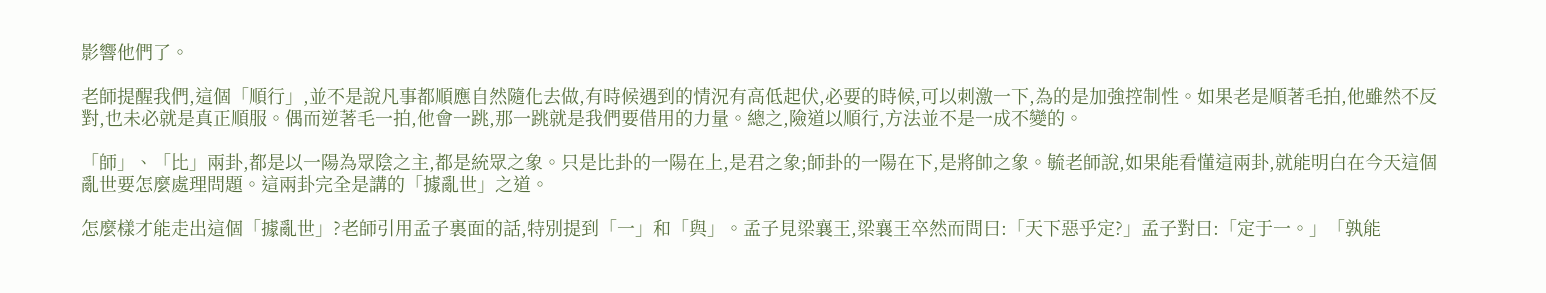影響他們了。

老師提醒我們,這個「順行」,並不是說凡事都順應自然隨化去做,有時候遇到的情況有高低起伏,必要的時候,可以刺激一下,為的是加強控制性。如果老是順著毛拍,他雖然不反對,也未必就是真正順服。偶而逆著毛一拍,他會一跳,那一跳就是我們要借用的力量。總之,險道以順行,方法並不是一成不變的。

「師」、「比」兩卦,都是以一陽為眾陰之主,都是統眾之象。只是比卦的一陽在上,是君之象;師卦的一陽在下,是將帥之象。毓老師說,如果能看懂這兩卦,就能明白在今天這個亂世要怎麼處理問題。這兩卦完全是講的「據亂世」之道。

怎麼樣才能走出這個「據亂世」?老師引用孟子裏面的話,特別提到「一」和「與」。孟子見梁襄王,梁襄王卒然而問曰:「天下惡乎定?」孟子對曰:「定于一。」「孰能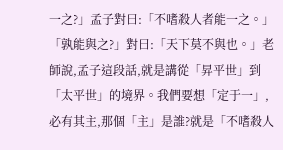一之?」孟子對曰:「不嗜殺人者能一之。」「孰能與之?」對曰:「天下莫不與也。」老師說,孟子這段話,就是講從「昇平世」到「太平世」的境界。我們要想「定于一」,必有其主,那個「主」是誰?就是「不嗜殺人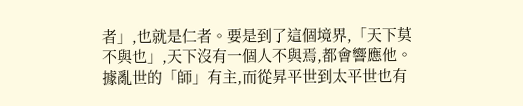者」,也就是仁者。要是到了這個境界,「天下莫不與也」,天下沒有一個人不與焉,都會響應他。據亂世的「師」有主,而從昇平世到太平世也有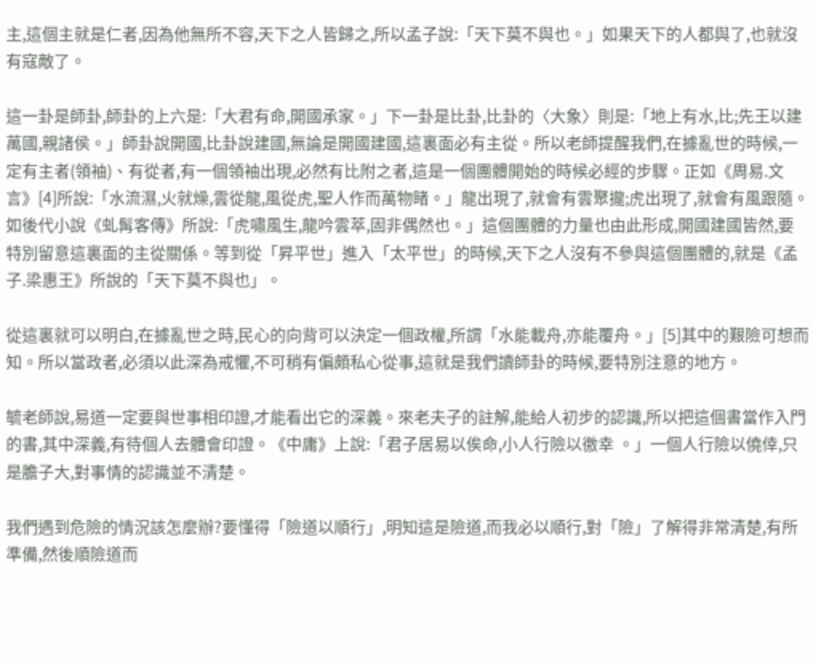主,這個主就是仁者,因為他無所不容,天下之人皆歸之,所以孟子說:「天下莫不與也。」如果天下的人都與了,也就沒有寇敵了。

這一卦是師卦,師卦的上六是:「大君有命,開國承家。」下一卦是比卦,比卦的〈大象〉則是:「地上有水,比;先王以建萬國,親諸侯。」師卦說開國,比卦說建國,無論是開國建國,這裏面必有主從。所以老師提醒我們,在據亂世的時候,一定有主者(領袖)、有從者,有一個領袖出現,必然有比附之者,這是一個團體開始的時候必經的步驟。正如《周易.文言》[4]所說:「水流濕,火就燥,雲從龍,風從虎,聖人作而萬物睹。」龍出現了,就會有雲聚攏;虎出現了,就會有風跟隨。如後代小說《虬髯客傳》所說:「虎嘯風生,龍吟雲萃,固非偶然也。」這個團體的力量也由此形成,開國建國皆然,要特別留意這裏面的主從關係。等到從「昇平世」進入「太平世」的時候,天下之人沒有不參與這個團體的,就是《孟子.梁惠王》所說的「天下莫不與也」。

從這裏就可以明白,在據亂世之時,民心的向背可以決定一個政權,所謂「水能載舟,亦能覆舟。」[5]其中的艱險可想而知。所以當政者,必須以此深為戒懼,不可稍有偏頗私心從事,這就是我們讀師卦的時候,要特別注意的地方。

毓老師說,易道一定要與世事相印證,才能看出它的深義。來老夫子的註解,能給人初步的認識,所以把這個書當作入門的書,其中深義,有待個人去體會印證。《中庸》上說:「君子居易以俟命,小人行險以徼幸 。」一個人行險以僥倖,只是膽子大,對事情的認識並不清楚。

我們遇到危險的情況該怎麼辦?要懂得「險道以順行」,明知這是險道,而我必以順行,對「險」了解得非常清楚,有所準備,然後順險道而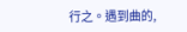行之。遇到曲的,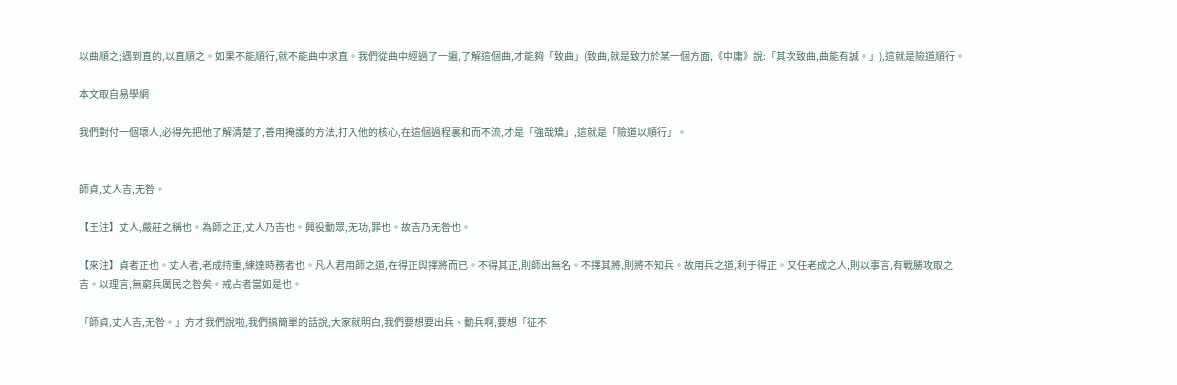以曲順之;遇到直的,以直順之。如果不能順行,就不能曲中求直。我們從曲中經過了一遍,了解這個曲,才能夠「致曲」(致曲,就是致力於某一個方面,《中庸》說:「其次致曲,曲能有誠。」),這就是險道順行。

本文取自易學網

我們對付一個壞人,必得先把他了解清楚了,善用掩護的方法,打入他的核心,在這個過程裏和而不流,才是「強哉矯」,這就是「險道以順行」。


師貞,丈人吉,无咎。

【王注】丈人,嚴莊之稱也。為師之正,丈人乃吉也。興役動眾,无功,罪也。故吉乃无咎也。

【來注】貞者正也。丈人者,老成持重,練達時務者也。凡人君用師之道,在得正與擇將而已。不得其正,則師出無名。不擇其將,則將不知兵。故用兵之道,利于得正。又任老成之人,則以事言,有戰勝攻取之吉。以理言,無窮兵厲民之咎矣。戒占者當如是也。

「師貞,丈人吉,无咎。」方才我們說啦,我們搞簡單的話說,大家就明白,我們要想要出兵、動兵啊,要想「征不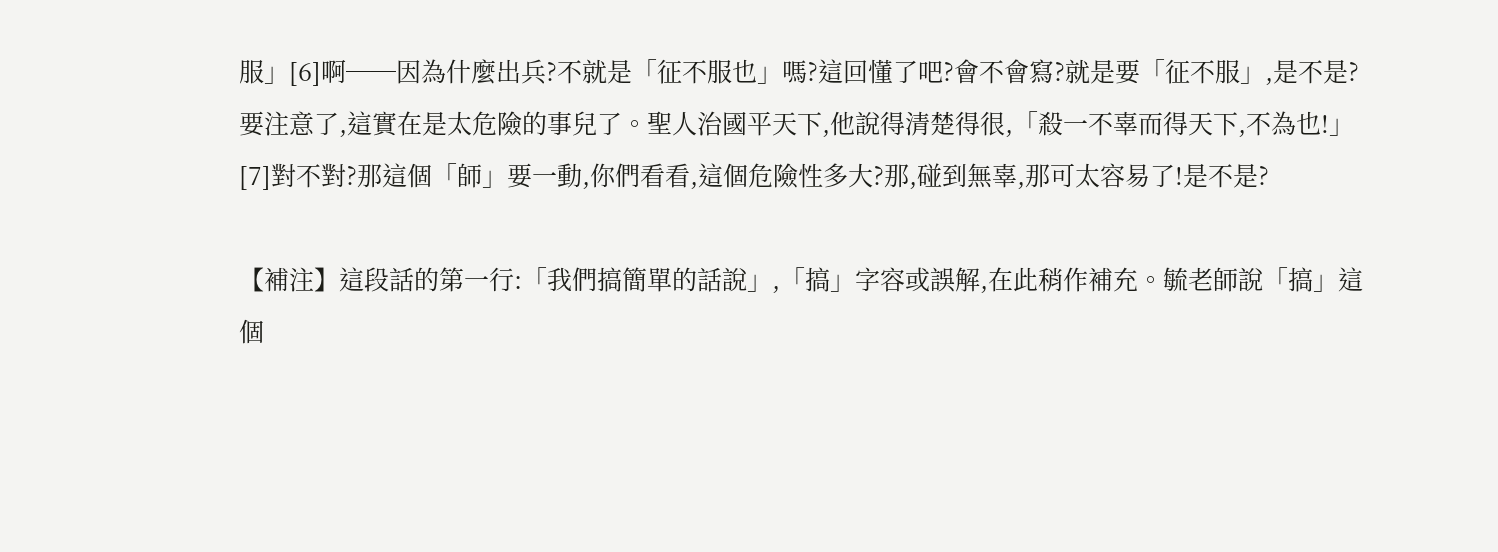服」[6]啊──因為什麼出兵?不就是「征不服也」嗎?這回懂了吧?會不會寫?就是要「征不服」,是不是?要注意了,這實在是太危險的事兒了。聖人治國平天下,他說得清楚得很,「殺一不辜而得天下,不為也!」[7]對不對?那這個「師」要一動,你們看看,這個危險性多大?那,碰到無辜,那可太容易了!是不是?

【補注】這段話的第一行:「我們搞簡單的話說」,「搞」字容或誤解,在此稍作補充。毓老師說「搞」這個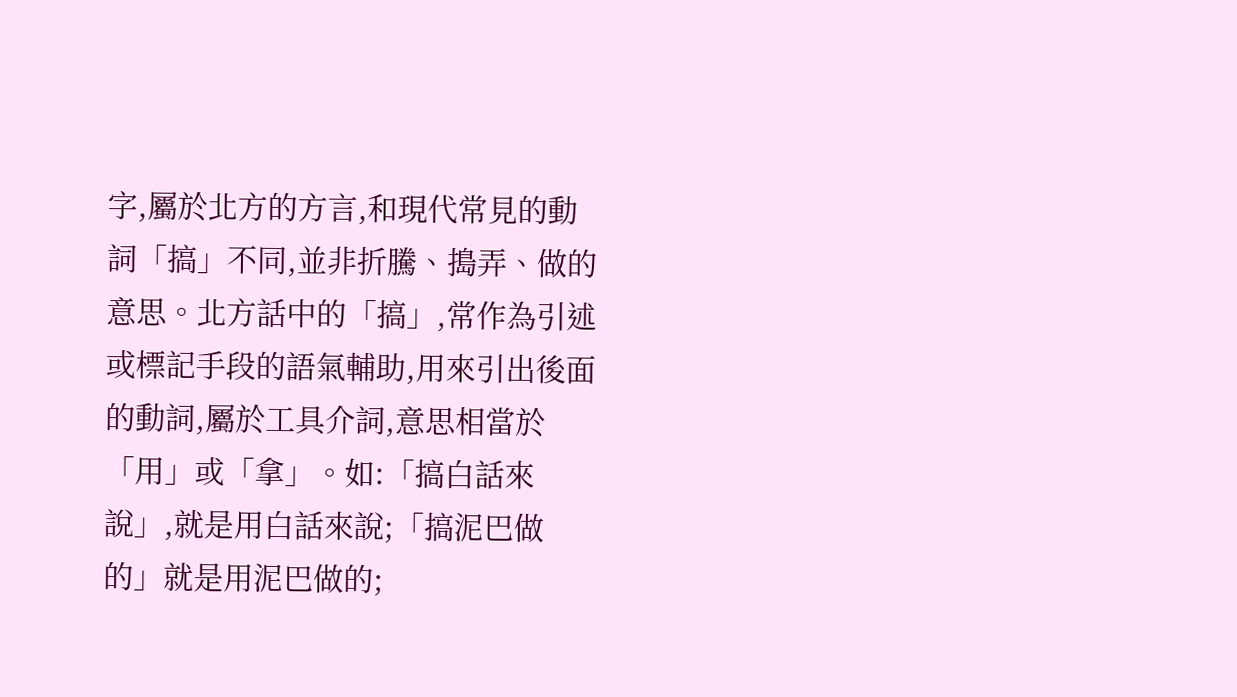字,屬於北方的方言,和現代常見的動詞「搞」不同,並非折騰、搗弄、做的意思。北方話中的「搞」,常作為引述或標記手段的語氣輔助,用來引出後面的動詞,屬於工具介詞,意思相當於「用」或「拿」。如:「搞白話來說」,就是用白話來說;「搞泥巴做的」就是用泥巴做的;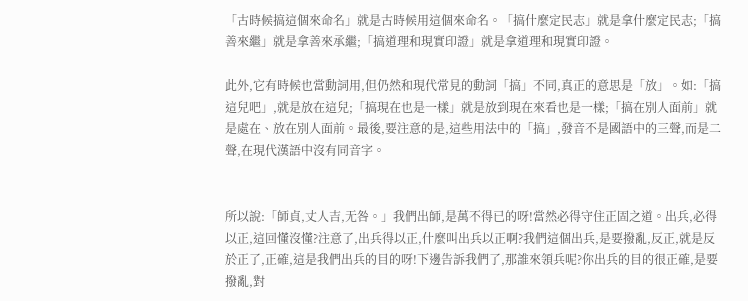「古時候搞這個來命名」就是古時候用這個來命名。「搞什麼定民志」就是拿什麼定民志;「搞善來繼」就是拿善來承繼;「搞道理和現實印證」就是拿道理和現實印證。

此外,它有時候也當動詞用,但仍然和現代常見的動詞「搞」不同,真正的意思是「放」。如:「搞這兒吧」,就是放在這兒;「搞現在也是一樣」就是放到現在來看也是一樣;「搞在別人面前」就是處在、放在別人面前。最後,要注意的是,這些用法中的「搞」,發音不是國語中的三聲,而是二聲,在現代漢語中沒有同音字。


所以說:「師貞,丈人吉,无咎。」我們出師,是萬不得已的呀!當然必得守住正固之道。出兵,必得以正,這回懂沒懂?注意了,出兵得以正,什麼叫出兵以正啊?我們這個出兵,是要撥亂,反正,就是反於正了,正確,這是我們出兵的目的呀!下邊告訴我們了,那誰來領兵呢?你出兵的目的很正確,是要撥亂,對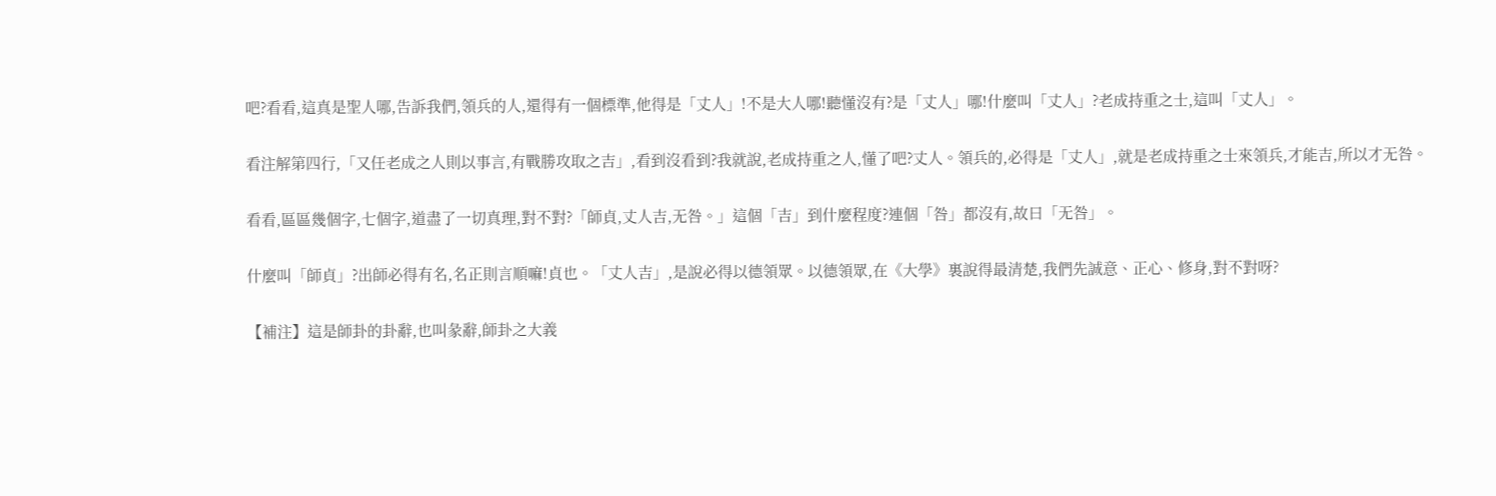吧?看看,這真是聖人哪,告訴我們,領兵的人,還得有一個標準,他得是「丈人」!不是大人哪!聽懂沒有?是「丈人」哪!什麼叫「丈人」?老成持重之士,這叫「丈人」。

看注解第四行,「又任老成之人則以事言,有戰勝攻取之吉」,看到沒看到?我就說,老成持重之人,懂了吧?丈人。領兵的,必得是「丈人」,就是老成持重之士來領兵,才能吉,所以才无咎。

看看,區區幾個字,七個字,道盡了一切真理,對不對?「師貞,丈人吉,无咎。」這個「吉」到什麼程度?連個「咎」都沒有,故曰「无咎」。

什麼叫「師貞」?出師必得有名,名正則言順嘛!貞也。「丈人吉」,是說必得以德領眾。以德領眾,在《大學》裏說得最清楚,我們先誠意、正心、修身,對不對呀?

【補注】這是師卦的卦辭,也叫彖辭,師卦之大義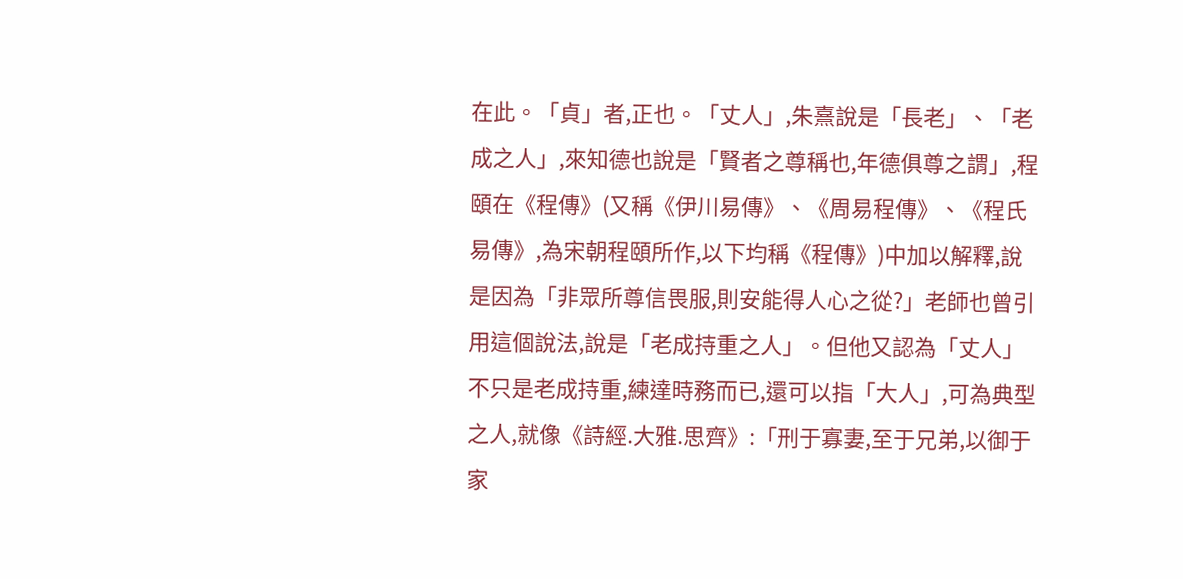在此。「貞」者,正也。「丈人」,朱熹說是「長老」、「老成之人」,來知德也說是「賢者之尊稱也,年德俱尊之謂」,程頤在《程傳》(又稱《伊川易傳》、《周易程傳》、《程氏易傳》,為宋朝程頤所作,以下均稱《程傳》)中加以解釋,說是因為「非眾所尊信畏服,則安能得人心之從?」老師也曾引用這個說法,說是「老成持重之人」。但他又認為「丈人」不只是老成持重,練達時務而已,還可以指「大人」,可為典型之人,就像《詩經.大雅.思齊》:「刑于寡妻,至于兄弟,以御于家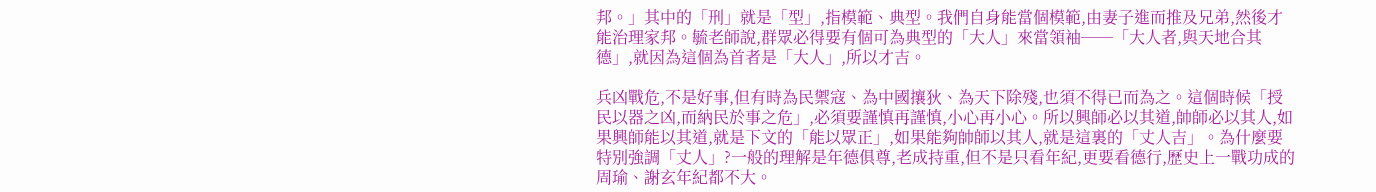邦。」其中的「刑」就是「型」,指模範、典型。我們自身能當個模範,由妻子進而推及兄弟,然後才能治理家邦。毓老師說,群眾必得要有個可為典型的「大人」來當領袖──「大人者,與天地合其德」,就因為這個為首者是「大人」,所以才吉。

兵凶戰危,不是好事,但有時為民禦寇、為中國攘狄、為天下除殘,也須不得已而為之。這個時候「授民以器之凶,而納民於事之危」,必須要謹慎再謹慎,小心再小心。所以興師必以其道,帥師必以其人,如果興師能以其道,就是下文的「能以眾正」,如果能夠帥師以其人,就是這裏的「丈人吉」。為什麼要特別強調「丈人」?一般的理解是年德俱尊,老成持重,但不是只看年紀,更要看德行,歷史上一戰功成的周瑜、謝玄年紀都不大。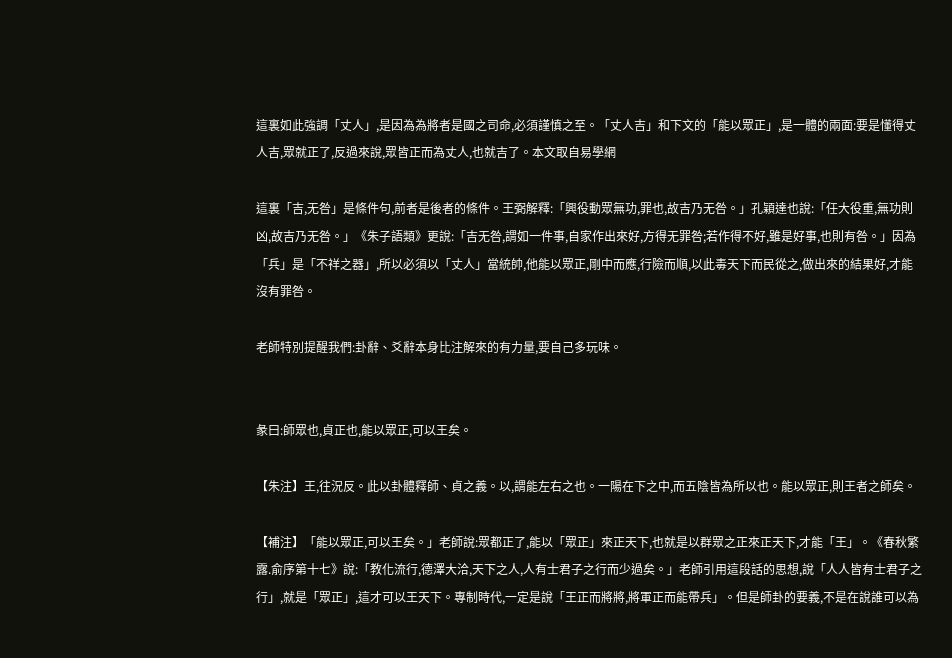這裏如此強調「丈人」,是因為為將者是國之司命,必須謹慎之至。「丈人吉」和下文的「能以眾正」,是一體的兩面:要是懂得丈人吉,眾就正了,反過來說,眾皆正而為丈人,也就吉了。本文取自易學網

這裏「吉,无咎」是條件句,前者是後者的條件。王弼解釋:「興役動眾無功,罪也,故吉乃无咎。」孔穎達也說:「任大役重,無功則凶,故吉乃无咎。」《朱子語類》更說:「吉无咎,謂如一件事,自家作出來好,方得无罪咎;若作得不好,雖是好事,也則有咎。」因為「兵」是「不祥之器」,所以必須以「丈人」當統帥,他能以眾正,剛中而應,行險而順,以此毒天下而民從之,做出來的結果好,才能沒有罪咎。

老師特別提醒我們:卦辭、爻辭本身比注解來的有力量,要自己多玩味。


彖曰:師眾也,貞正也,能以眾正,可以王矣。

【朱注】王,往況反。此以卦體釋師、貞之義。以,謂能左右之也。一陽在下之中,而五陰皆為所以也。能以眾正,則王者之師矣。

【補注】「能以眾正,可以王矣。」老師說:眾都正了,能以「眾正」來正天下,也就是以群眾之正來正天下,才能「王」。《春秋繁露.俞序第十七》說:「教化流行,德澤大洽,天下之人,人有士君子之行而少過矣。」老師引用這段話的思想,說「人人皆有士君子之行」,就是「眾正」,這才可以王天下。專制時代,一定是說「王正而將將,將軍正而能帶兵」。但是師卦的要義,不是在說誰可以為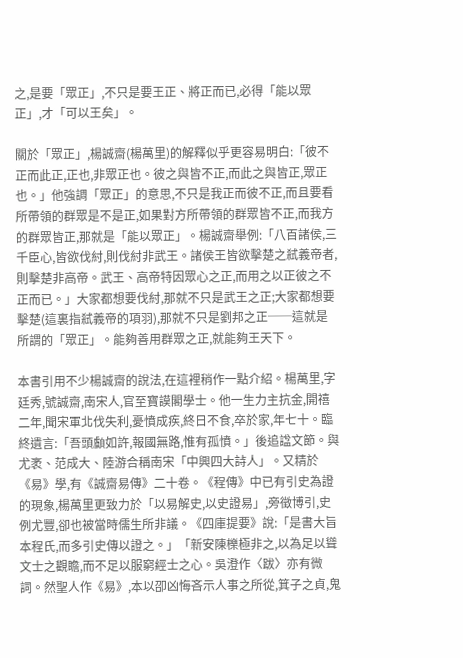之,是要「眾正」,不只是要王正、將正而已,必得「能以眾正」,才「可以王矣」。

關於「眾正」,楊誠齋(楊萬里)的解釋似乎更容易明白:「彼不正而此正,正也,非眾正也。彼之與皆不正,而此之與皆正,眾正也。」他強調「眾正」的意思,不只是我正而彼不正,而且要看所帶領的群眾是不是正,如果對方所帶領的群眾皆不正,而我方的群眾皆正,那就是「能以眾正」。楊誠齋舉例:「八百諸侯,三千臣心,皆欲伐紂,則伐紂非武王。諸侯王皆欲擊楚之弒義帝者,則擊楚非高帝。武王、高帝特因眾心之正,而用之以正彼之不正而已。」大家都想要伐紂,那就不只是武王之正;大家都想要擊楚(這裏指弒義帝的項羽),那就不只是劉邦之正──這就是所謂的「眾正」。能夠善用群眾之正,就能夠王天下。

本書引用不少楊誠齋的說法,在這裡稍作一點介紹。楊萬里,字廷秀,號誠齋,南宋人,官至寶謨閣學士。他一生力主抗金,開禧二年,聞宋軍北伐失利,憂憤成疾,終日不食,卒於家,年七十。臨終遺言:「吾頭顱如許,報國無路,惟有孤憤。」後追諡文節。與尤袤、范成大、陸游合稱南宋「中興四大詩人」。又精於《易》學,有《誠齋易傳》二十卷。《程傳》中已有引史為證的現象,楊萬里更致力於「以易解史,以史證易」,旁徵博引,史例尤豐,卻也被當時儒生所非議。《四庫提要》說:「是書大旨本程氏,而多引史傳以證之。」「新安陳櫟極非之,以為足以聳文士之觀瞻,而不足以服窮經士之心。吳澄作〈跋〉亦有微詞。然聖人作《易》,本以卲凶悔吝示人事之所從,箕子之貞,鬼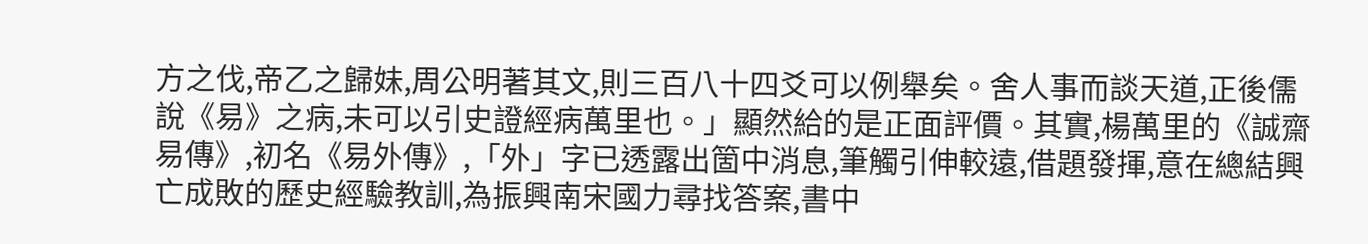方之伐,帝乙之歸妹,周公明著其文,則三百八十四爻可以例舉矣。舍人事而談天道,正後儒說《易》之病,未可以引史證經病萬里也。」顯然給的是正面評價。其實,楊萬里的《誠齋易傳》,初名《易外傳》,「外」字已透露出箇中消息,筆觸引伸較遠,借題發揮,意在總結興亡成敗的歷史經驗教訓,為振興南宋國力尋找答案,書中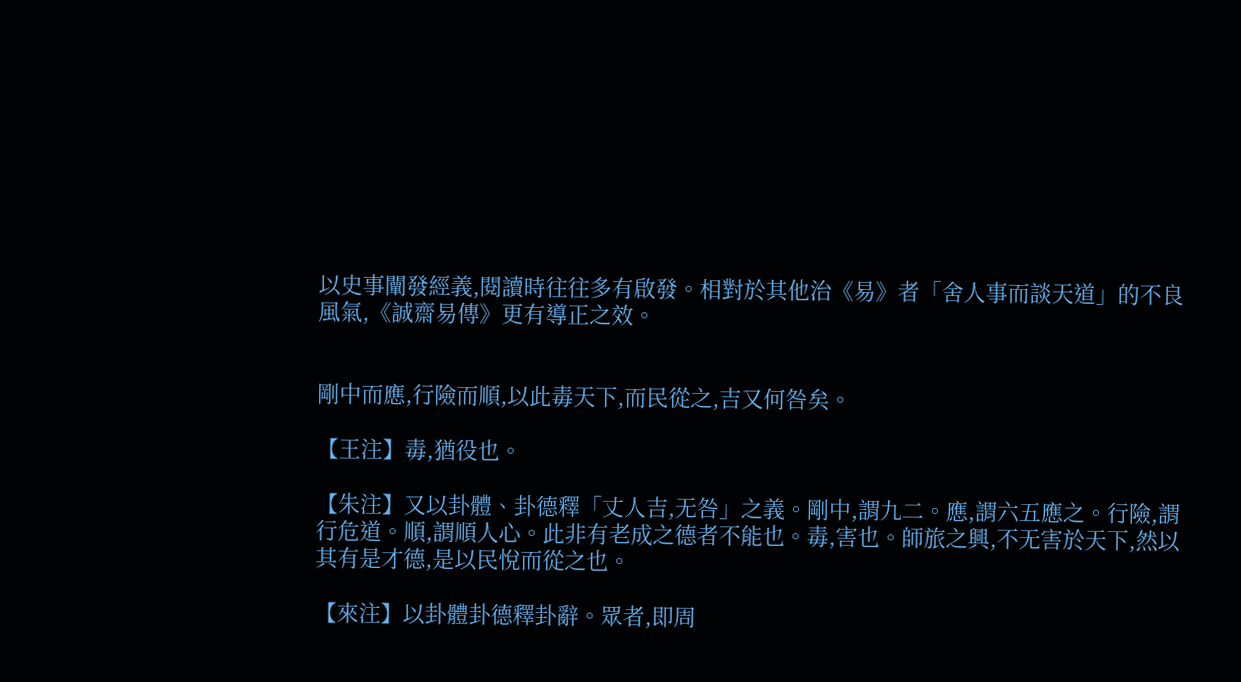以史事闡發經義,閱讀時往往多有啟發。相對於其他治《易》者「舍人事而談天道」的不良風氣,《誠齋易傳》更有導正之效。


剛中而應,行險而順,以此毒天下,而民從之,吉又何咎矣。

【王注】毒,猶役也。

【朱注】又以卦體、卦德釋「丈人吉,无咎」之義。剛中,謂九二。應,謂六五應之。行險,謂行危道。順,謂順人心。此非有老成之德者不能也。毒,害也。師旅之興,不无害於天下,然以其有是才德,是以民悅而從之也。

【來注】以卦體卦德釋卦辭。眾者,即周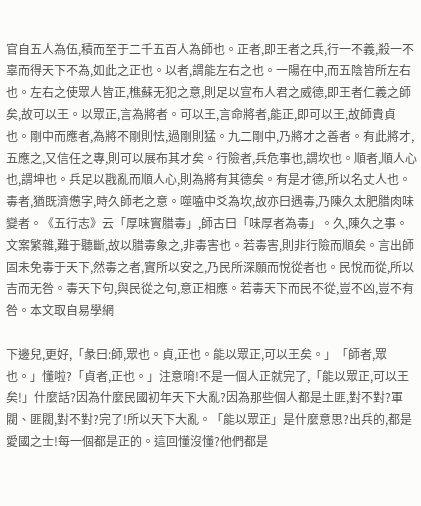官自五人為伍,積而至于二千五百人為師也。正者,即王者之兵,行一不義,殺一不辜而得天下不為,如此之正也。以者,謂能左右之也。一陽在中,而五陰皆所左右也。左右之使眾人皆正,樵蘇无犯之意,則足以宣布人君之威德,即王者仁義之師矣,故可以王。以眾正,言為將者。可以王,言命將者,能正,即可以王,故師貴貞也。剛中而應者,為將不剛則怯,過剛則猛。九二剛中,乃將才之善者。有此將才,五應之,又信任之專,則可以展布其才矣。行險者,兵危事也,謂坎也。順者,順人心也,謂坤也。兵足以戡亂而順人心,則為將有其德矣。有是才德,所以名丈人也。毒者,猶既濟憊字,時久師老之意。噬嗑中爻為坎,故亦曰遇毒,乃陳久太肥腊肉味變者。《五行志》云「厚味實腊毒」,師古曰「味厚者為毒」。久,陳久之事。文案繁雜,難于聽斷,故以腊毒象之,非毒害也。若毒害,則非行險而順矣。言出師固未免毒于天下,然毒之者,實所以安之,乃民所深願而悅從者也。民悅而從,所以吉而无咎。毒天下句,與民從之句,意正相應。若毒天下而民不從,豈不凶,豈不有咎。本文取自易學網

下邊兒,更好,「彖曰:師,眾也。貞,正也。能以眾正,可以王矣。」「師者,眾也。」懂啦?「貞者,正也。」注意唷!不是一個人正就完了,「能以眾正,可以王矣!」什麼話?因為什麼民國初年天下大亂?因為那些個人都是土匪,對不對?軍閥、匪閥,對不對?完了!所以天下大亂。「能以眾正」是什麼意思?出兵的,都是愛國之士!每一個都是正的。這回懂沒懂?他們都是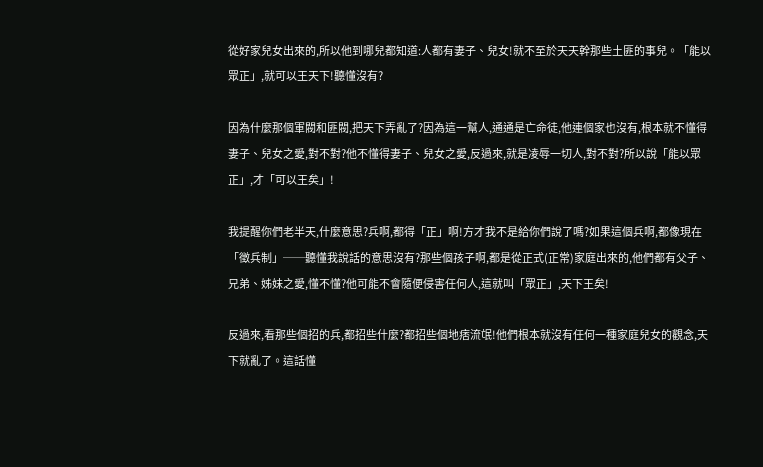從好家兒女出來的,所以他到哪兒都知道:人都有妻子、兒女!就不至於天天幹那些土匪的事兒。「能以眾正」,就可以王天下!聽懂沒有?

因為什麼那個軍閥和匪閥,把天下弄亂了?因為這一幫人,通通是亡命徒,他連個家也沒有,根本就不懂得妻子、兒女之愛,對不對?他不懂得妻子、兒女之愛,反過來,就是凌辱一切人,對不對?所以說「能以眾正」,才「可以王矣」!

我提醒你們老半天,什麼意思?兵啊,都得「正」啊!方才我不是給你們說了嗎?如果這個兵啊,都像現在「徵兵制」──聽懂我說話的意思沒有?那些個孩子啊,都是從正式(正常)家庭出來的,他們都有父子、兄弟、姊妹之愛,懂不懂?他可能不會隨便侵害任何人,這就叫「眾正」,天下王矣!

反過來,看那些個招的兵,都招些什麼?都招些個地痞流氓!他們根本就沒有任何一種家庭兒女的觀念,天下就亂了。這話懂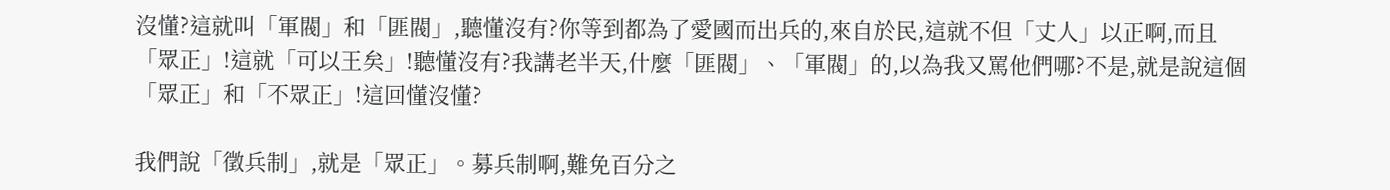沒懂?這就叫「軍閥」和「匪閥」,聽懂沒有?你等到都為了愛國而出兵的,來自於民,這就不但「丈人」以正啊,而且「眾正」!這就「可以王矣」!聽懂沒有?我講老半天,什麼「匪閥」、「軍閥」的,以為我又罵他們哪?不是,就是說這個「眾正」和「不眾正」!這回懂沒懂?

我們說「徵兵制」,就是「眾正」。募兵制啊,難免百分之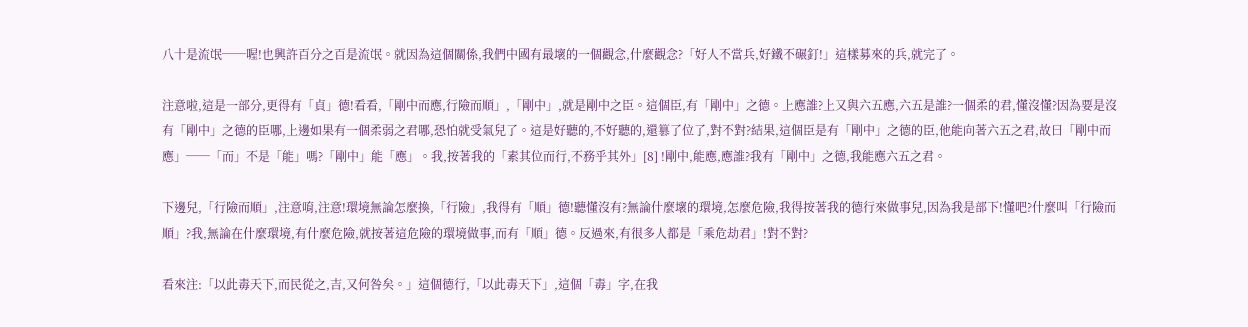八十是流氓──喔!也興許百分之百是流氓。就因為這個關係,我們中國有最壞的一個觀念,什麼觀念?「好人不當兵,好鐵不碾釘!」這樣募來的兵,就完了。

注意啦,這是一部分,更得有「貞」德!看看,「剛中而應,行險而順」,「剛中」,就是剛中之臣。這個臣,有「剛中」之德。上應誰?上又與六五應,六五是誰?一個柔的君,懂沒懂?因為要是沒有「剛中」之德的臣哪,上邊如果有一個柔弱之君哪,恐怕就受氣兒了。這是好聽的,不好聽的,還篡了位了,對不對?結果,這個臣是有「剛中」之德的臣,他能向著六五之君,故曰「剛中而應」──「而」不是「能」嗎?「剛中」能「應」。我,按著我的「素其位而行,不務乎其外」[8] !剛中,能應,應誰?我有「剛中」之德,我能應六五之君。

下邊兒,「行險而順」,注意唷,注意!環境無論怎麼換,「行險」,我得有「順」德!聽懂沒有?無論什麼壞的環境,怎麼危險,我得按著我的德行來做事兒,因為我是部下!懂吧?什麼叫「行險而順」?我,無論在什麼環境,有什麼危險,就按著這危險的環境做事,而有「順」德。反過來,有很多人都是「乘危劫君」!對不對?

看來注:「以此毒天下,而民從之,吉,又何咎矣。」這個德行,「以此毒天下」,這個「毒」字,在我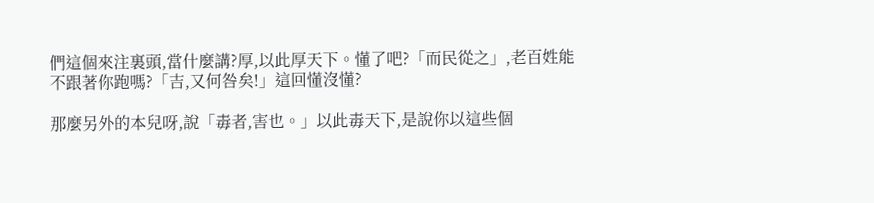們這個來注裏頭,當什麼講?厚,以此厚天下。懂了吧?「而民從之」,老百姓能不跟著你跑嗎?「吉,又何咎矣!」這回懂沒懂?

那麼另外的本兒呀,說「毒者,害也。」以此毒天下,是說你以這些個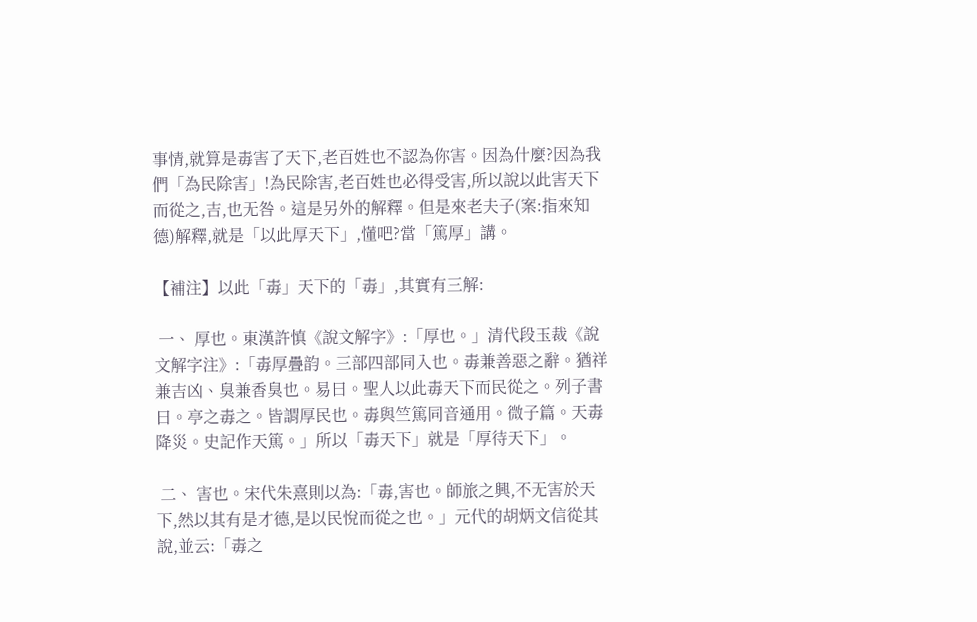事情,就算是毒害了天下,老百姓也不認為你害。因為什麼?因為我們「為民除害」!為民除害,老百姓也必得受害,所以說以此害天下而從之,吉,也无咎。這是另外的解釋。但是來老夫子(案:指來知德)解釋,就是「以此厚天下」,懂吧?當「篤厚」講。

【補注】以此「毒」天下的「毒」,其實有三解:

 一、 厚也。東漢許慎《說文解字》:「厚也。」清代段玉裁《說文解字注》:「毒厚疊韵。三部四部同入也。毒兼善惡之辭。猶祥兼吉凶、臭兼香臭也。易曰。聖人以此毒天下而民從之。列子書曰。亭之毒之。皆謂厚民也。毒與竺篤同音通用。微子篇。天毒降災。史記作天篤。」所以「毒天下」就是「厚待天下」。

 二、 害也。宋代朱熹則以為:「毒,害也。師旅之興,不无害於天下,然以其有是才德,是以民悅而從之也。」元代的胡炳文信從其說,並云:「毒之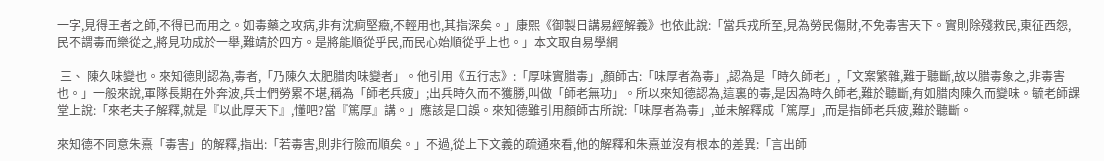一字,見得王者之師,不得已而用之。如毒藥之攻病,非有沈痾堅癥,不輕用也,其指深矣。」康熙《御製日講易經解義》也依此說:「當兵戎所至,見為勞民傷財,不免毒害天下。實則除殘救民,東征西怨,民不謂毒而樂從之,將見功成於一舉,難靖於四方。是將能順從乎民,而民心始順從乎上也。」本文取自易學網

 三、 陳久味變也。來知德則認為,毒者,「乃陳久太肥腊肉味變者」。他引用《五行志》:「厚味實腊毒」,顏師古:「味厚者為毒」,認為是「時久師老」,「文案繁雜,難于聽斷,故以腊毒象之,非毒害也。」一般來說,軍隊長期在外奔波,兵士們勞累不堪,稱為「師老兵疲」;出兵時久而不獲勝,叫做「師老無功」。所以來知德認為,這裏的毒,是因為時久師老,難於聽斷,有如腊肉陳久而變味。毓老師課堂上說:「來老夫子解釋,就是『以此厚天下』,懂吧?當『篤厚』講。」應該是口誤。來知德雖引用顏師古所說:「味厚者為毒」,並未解釋成「篤厚」,而是指師老兵疲,難於聽斷。

來知德不同意朱熹「毒害」的解釋,指出:「若毒害,則非行險而順矣。」不過,從上下文義的疏通來看,他的解釋和朱熹並沒有根本的差異:「言出師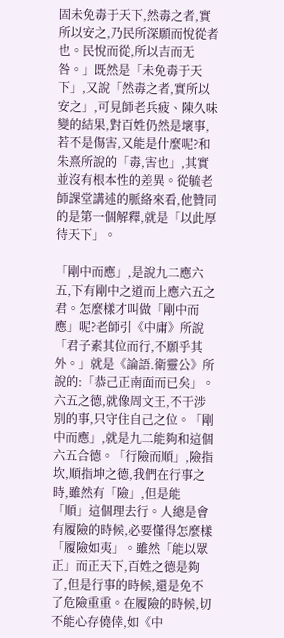固未免毒于天下,然毒之者,實所以安之,乃民所深願而悅從者也。民悅而從,所以吉而无咎。」既然是「未免毒于天下」,又說「然毒之者,實所以安之」,可見師老兵疲、陳久味變的結果,對百姓仍然是壞事,若不是傷害,又能是什麼呢?和朱熹所說的「毒,害也」,其實並沒有根本性的差異。從毓老師課堂講述的脈絡來看,他贊同的是第一個解釋,就是「以此厚待天下」。

「剛中而應」,是說九二應六五,下有剛中之道而上應六五之君。怎麼樣才叫做「剛中而應」呢?老師引《中庸》所說「君子素其位而行,不願乎其外。」就是《論語.衛靈公》所說的:「恭己正南面而已矣」。六五之德,就像周文王,不干涉別的事,只守住自己之位。「剛中而應」,就是九二能夠和這個六五合德。「行險而順」,險指坎,順指坤之德,我們在行事之時,雖然有「險」,但是能「順」這個理去行。人總是會有履險的時候,必要懂得怎麼樣「履險如夷」。雖然「能以眾正」而正天下,百姓之德是夠了,但是行事的時候,還是免不了危險重重。在履險的時候,切不能心存僥倖,如《中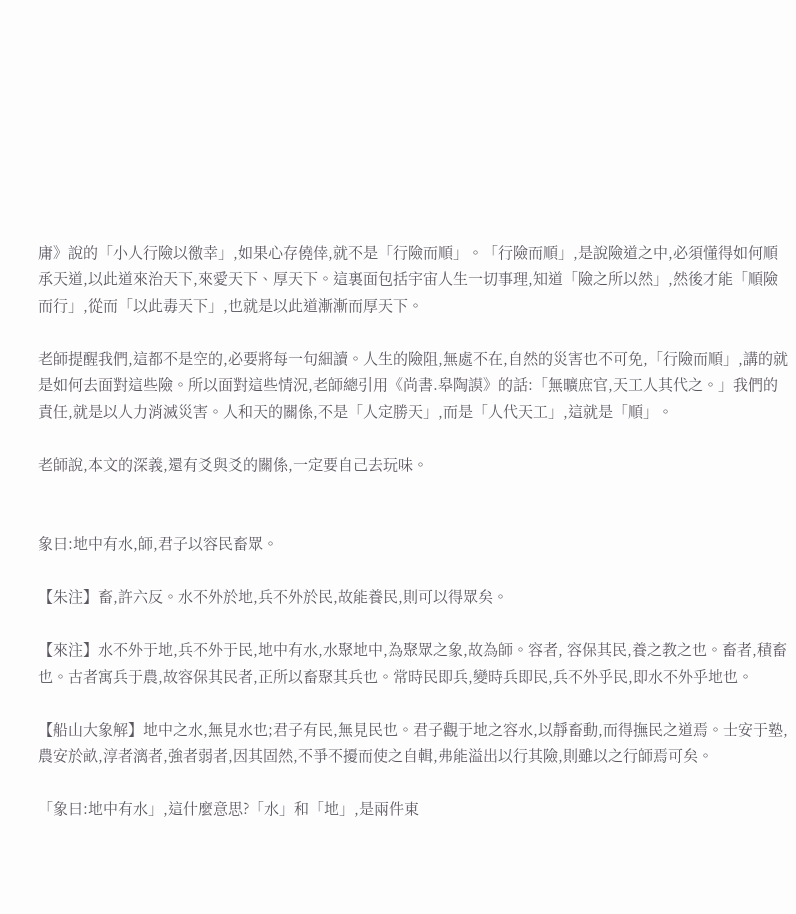庸》說的「小人行險以徼幸」,如果心存僥倖,就不是「行險而順」。「行險而順」,是說險道之中,必須懂得如何順承天道,以此道來治天下,來愛天下、厚天下。這裏面包括宇宙人生一切事理,知道「險之所以然」,然後才能「順險而行」,從而「以此毒天下」,也就是以此道漸漸而厚天下。

老師提醒我們,這都不是空的,必要將每一句細讀。人生的險阻,無處不在,自然的災害也不可免,「行險而順」,講的就是如何去面對這些險。所以面對這些情況,老師總引用《尚書.皋陶謨》的話:「無曠庶官,天工人其代之。」我們的責任,就是以人力消滅災害。人和天的關係,不是「人定勝天」,而是「人代天工」,這就是「順」。

老師說,本文的深義,還有爻與爻的關係,一定要自己去玩味。


象曰:地中有水,師,君子以容民畜眾。

【朱注】畜,許六反。水不外於地,兵不外於民,故能養民,則可以得眾矣。

【來注】水不外于地,兵不外于民,地中有水,水聚地中,為聚眾之象,故為師。容者, 容保其民,養之教之也。畜者,積畜也。古者寓兵于農,故容保其民者,正所以畜聚其兵也。常時民即兵,變時兵即民,兵不外乎民,即水不外乎地也。

【船山大象解】地中之水,無見水也;君子有民,無見民也。君子觀于地之容水,以靜畜動,而得撫民之道焉。士安于塾,農安於畝,淳者漓者,強者弱者,因其固然,不爭不擾而使之自輯,弗能溢出以行其險,則雖以之行師焉可矣。

「象曰:地中有水」,這什麼意思?「水」和「地」,是兩件東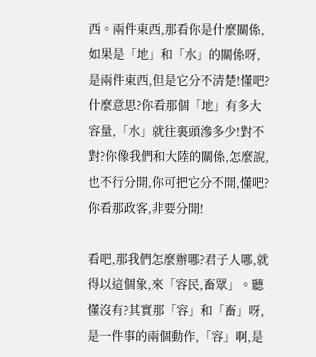西。兩件東西,那看你是什麼關係,如果是「地」和「水」的關係呀,是兩件東西,但是它分不清楚!懂吧?什麼意思?你看那個「地」有多大容量,「水」就往裏頭滲多少!對不對?你像我們和大陸的關係,怎麼說,也不行分開,你可把它分不開,懂吧?你看那政客,非要分開!

看吧,那我們怎麼辦哪?君子人哪,就得以這個象,來「容民,畜眾」。聽懂沒有?其實那「容」和「畜」呀,是一件事的兩個動作,「容」啊,是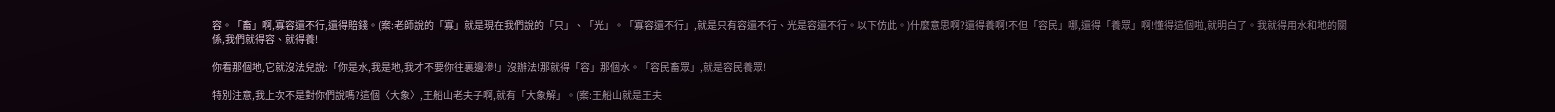容。「畜」啊,寡容還不行,還得賠錢。(案:老師說的「寡」就是現在我們說的「只」、「光」。「寡容還不行」,就是只有容還不行、光是容還不行。以下仿此。)什麼意思啊?還得養啊!不但「容民」哪,還得「養眾」啊!懂得這個啦,就明白了。我就得用水和地的關係,我們就得容、就得養!

你看那個地,它就沒法兒說:「你是水,我是地,我才不要你往裏邊滲!」沒辦法!那就得「容」那個水。「容民畜眾」,就是容民養眾!

特別注意,我上次不是對你們說嗎?這個〈大象〉,王船山老夫子啊,就有「大象解」。(案:王船山就是王夫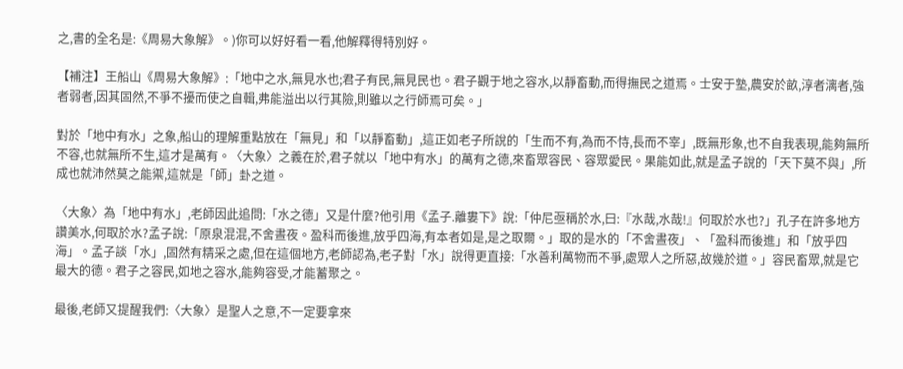之,書的全名是:《周易大象解》。)你可以好好看一看,他解釋得特別好。

【補注】王船山《周易大象解》:「地中之水,無見水也;君子有民,無見民也。君子觀于地之容水,以靜畜動,而得撫民之道焉。士安于塾,農安於畝,淳者漓者,強者弱者,因其固然,不爭不擾而使之自輯,弗能溢出以行其險,則雖以之行師焉可矣。」

對於「地中有水」之象,船山的理解重點放在「無見」和「以靜畜動」,這正如老子所說的「生而不有,為而不恃,長而不宰」,既無形象,也不自我表現,能夠無所不容,也就無所不生,這才是萬有。〈大象〉之義在於,君子就以「地中有水」的萬有之德,來畜眾容民、容眾愛民。果能如此,就是孟子說的「天下莫不與」,所成也就沛然莫之能禦,這就是「師」卦之道。

〈大象〉為「地中有水」,老師因此追問:「水之德」又是什麼?他引用《孟子.離婁下》說:「仲尼亟稱於水,曰:『水哉,水哉!』何取於水也?」孔子在許多地方讚美水,何取於水?孟子說:「原泉混混,不舍晝夜。盈科而後進,放乎四海,有本者如是,是之取爾。」取的是水的「不舍晝夜」、「盈科而後進」和「放乎四海」。孟子談「水」,固然有精采之處,但在這個地方,老師認為,老子對「水」說得更直接:「水善利萬物而不爭,處眾人之所惡,故幾於道。」容民畜眾,就是它最大的德。君子之容民,如地之容水,能夠容受,才能蓄聚之。

最後,老師又提醒我們:〈大象〉是聖人之意,不一定要拿來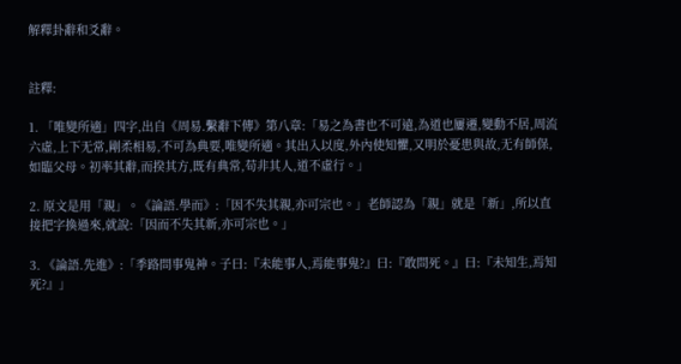解釋卦辭和爻辭。


註釋:

1. 「唯變所適」四字,出自《周易.繫辭下傳》第八章:「易之為書也不可遠,為道也屢遷,變動不居,周流六虛,上下无常,剛柔相易,不可為典要,唯變所適。其出入以度,外內使知懼,又明於憂患與故,无有師保,如臨父母。初率其辭,而揆其方,既有典常,苟非其人,道不虛行。」

2. 原文是用「親」。《論語.學而》:「因不失其親,亦可宗也。」老師認為「親」就是「新」,所以直接把字換過來,就說:「因而不失其新,亦可宗也。」

3. 《論語.先進》:「季路問事鬼神。子曰:『未能事人,焉能事鬼?』曰:『敢問死。』曰:『未知生,焉知死?』」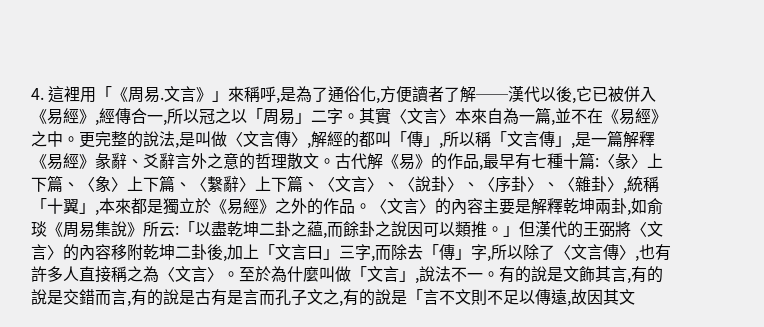4. 這裡用「《周易.文言》」來稱呼,是為了通俗化,方便讀者了解──漢代以後,它已被併入《易經》,經傳合一,所以冠之以「周易」二字。其實〈文言〉本來自為一篇,並不在《易經》之中。更完整的說法,是叫做〈文言傳〉,解經的都叫「傳」,所以稱「文言傳」,是一篇解釋《易經》彖辭、爻辭言外之意的哲理散文。古代解《易》的作品,最早有七種十篇:〈彖〉上下篇、〈象〉上下篇、〈繫辭〉上下篇、〈文言〉、〈說卦〉、〈序卦〉、〈雜卦〉,統稱「十翼」,本來都是獨立於《易經》之外的作品。〈文言〉的內容主要是解釋乾坤兩卦,如俞琰《周易集說》所云:「以盡乾坤二卦之藴,而餘卦之說因可以類推。」但漢代的王弼將〈文言〉的內容移附乾坤二卦後,加上「文言曰」三字,而除去「傳」字,所以除了〈文言傳〉,也有許多人直接稱之為〈文言〉。至於為什麼叫做「文言」,說法不一。有的說是文飾其言,有的說是交錯而言,有的說是古有是言而孔子文之,有的說是「言不文則不足以傳遠,故因其文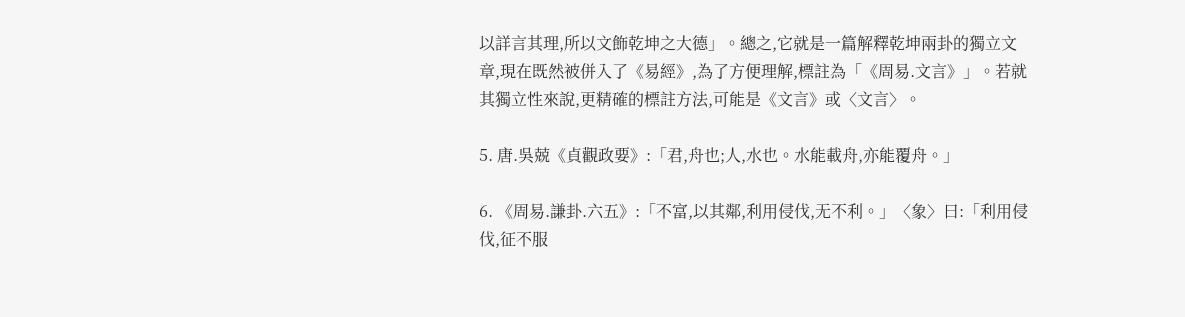以詳言其理,所以文飾乾坤之大德」。總之,它就是一篇解釋乾坤兩卦的獨立文章,現在既然被併入了《易經》,為了方便理解,標註為「《周易.文言》」。若就其獨立性來說,更精確的標註方法,可能是《文言》或〈文言〉。

5. 唐.吳兢《貞觀政要》:「君,舟也;人,水也。水能載舟,亦能覆舟。」

6. 《周易.謙卦.六五》:「不富,以其鄰,利用侵伐,无不利。」〈象〉曰:「利用侵伐,征不服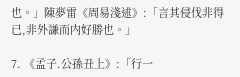也。」陳夢雷《周易淺述》:「言其侵伐非得已,非外謙而内好勝也。」

7. 《孟子.公孫丑上》:「行一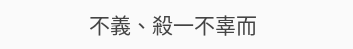不義、殺一不辜而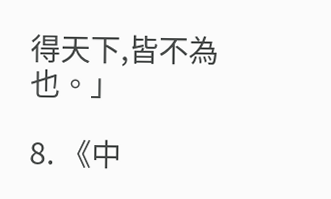得天下,皆不為也。」

8. 《中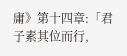庸》第十四章:「君子素其位而行,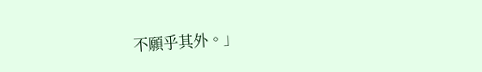不願乎其外。」